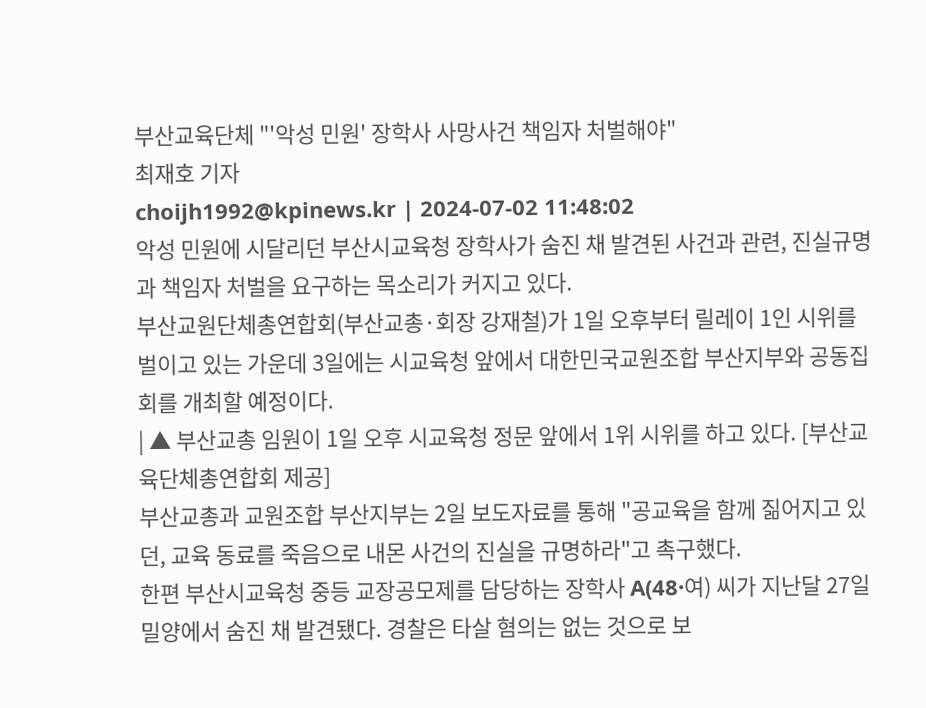부산교육단체 "'악성 민원' 장학사 사망사건 책임자 처벌해야"
최재호 기자
choijh1992@kpinews.kr | 2024-07-02 11:48:02
악성 민원에 시달리던 부산시교육청 장학사가 숨진 채 발견된 사건과 관련, 진실규명과 책임자 처벌을 요구하는 목소리가 커지고 있다.
부산교원단체총연합회(부산교총·회장 강재철)가 1일 오후부터 릴레이 1인 시위를 벌이고 있는 가운데 3일에는 시교육청 앞에서 대한민국교원조합 부산지부와 공동집회를 개최할 예정이다.
| ▲ 부산교총 임원이 1일 오후 시교육청 정문 앞에서 1위 시위를 하고 있다. [부산교육단체총연합회 제공]
부산교총과 교원조합 부산지부는 2일 보도자료를 통해 "공교육을 함께 짊어지고 있던, 교육 동료를 죽음으로 내몬 사건의 진실을 규명하라"고 촉구했다.
한편 부산시교육청 중등 교장공모제를 담당하는 장학사 A(48·여) 씨가 지난달 27일 밀양에서 숨진 채 발견됐다. 경찰은 타살 혐의는 없는 것으로 보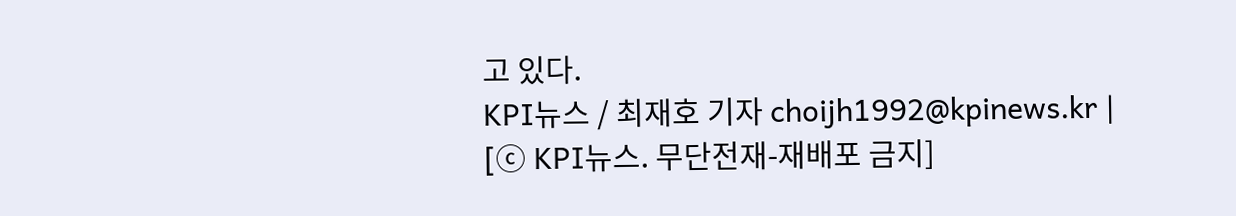고 있다.
KPI뉴스 / 최재호 기자 choijh1992@kpinews.kr |
[ⓒ KPI뉴스. 무단전재-재배포 금지]